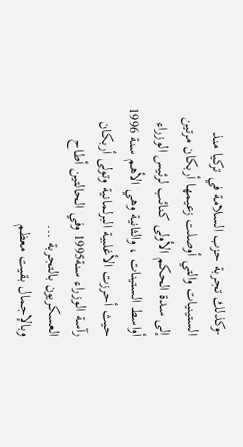-وكذلك تجربة حزب السلامة في تركيا منذ الستينيات والتي أوصلت زعيمها أربكان مرتين إلى سدة الحكم الأولى كنائب لرئيس الوزراء أواسط الستينات ، والثانية وهي الأهم سنة 1996 حيث أحرزت الأغلبية البرلمانية وتولى أربكان رآسة الوزراء سنة1995 وفي الحالتين أطاح العسكريون بالتجربة ...
وبالإجمال بقيت معظم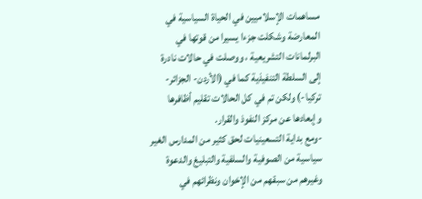مساهمات الإسلاميين في الحياة السياسية في المعارضة وشكلت جزءا يسيرا من قوتها في البرلمانات التشريعية ، ووصلت في حالات نادرة إلى السلطة التنفيذية كما في (الأردن- الجزائر- تركيا-) ولكن تم في كل الحالات تقليم أظافرها وإبعادها عن مركز النفوذ والقرار.
-ومع بداية التسعينيات لحق كثير من المدارس الغير سياسية من الصوفية والسلفية والتبليغ والدعوة وغيرهم من سبقهم من الإخوان ونظرائهم في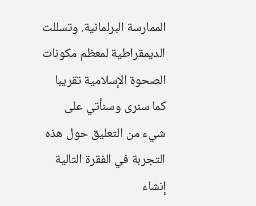الممارسة البرلمانية. وتسللت الديمقراطية لمعظم مكونات الصحوة الإسلامية تقريبا كما سنرى وسنأتي على شيء من التعليق حول هذه التجربة في الفقرة التالية إنشاء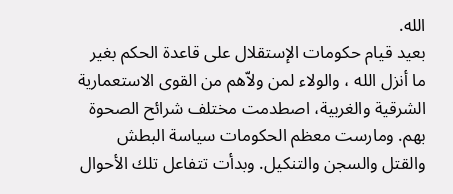الله.
بعيد قيام حكومات الإستقلال على قاعدة الحكم بغير ما أنزل الله ، والولاء لمن ولاّهم من القوى الاستعمارية الشرقية والغربية، اصطدمت مختلف شرائح الصحوة بهم. ومارست معظم الحكومات سياسة البطش والقتل والسجن والتنكيل. وبدأت تتفاعل تلك الأحوال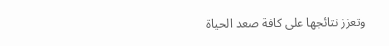وتعزز نتائجها على كافة صعد الحياة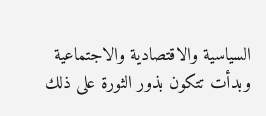السياسية والاقتصادية والاجتماعية وبدأت تتكون بذور الثورة على ذلك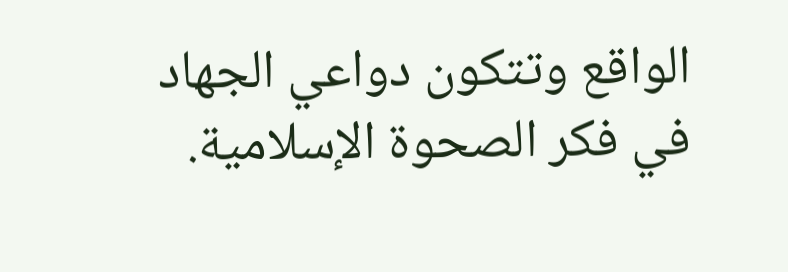الواقع وتتكون دواعي الجهاد في فكر الصحوة الإسلامية.